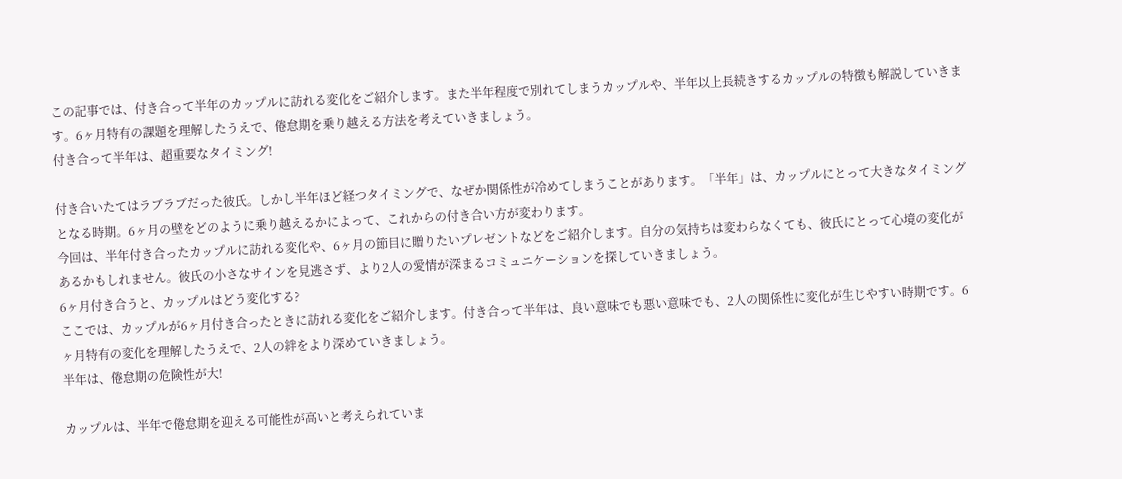この記事では、付き合って半年のカップルに訪れる変化をご紹介します。また半年程度で別れてしまうカップルや、半年以上長続きするカップルの特徴も解説していきます。6ヶ月特有の課題を理解したうえで、倦怠期を乗り越える方法を考えていきましょう。
付き合って半年は、超重要なタイミング!

付き合いたてはラブラブだった彼氏。しかし半年ほど経つタイミングで、なぜか関係性が冷めてしまうことがあります。「半年」は、カップルにとって大きなタイミングとなる時期。6ヶ月の壁をどのように乗り越えるかによって、これからの付き合い方が変わります。
今回は、半年付き合ったカップルに訪れる変化や、6ヶ月の節目に贈りたいプレゼントなどをご紹介します。自分の気持ちは変わらなくても、彼氏にとって心境の変化があるかもしれません。彼氏の小さなサインを見逃さず、より2人の愛情が深まるコミュニケーションを探していきましょう。
6ヶ月付き合うと、カップルはどう変化する?
ここでは、カップルが6ヶ月付き合ったときに訪れる変化をご紹介します。付き合って半年は、良い意味でも悪い意味でも、2人の関係性に変化が生じやすい時期です。6ヶ月特有の変化を理解したうえで、2人の絆をより深めていきましょう。
半年は、倦怠期の危険性が大!

カップルは、半年で倦怠期を迎える可能性が高いと考えられていま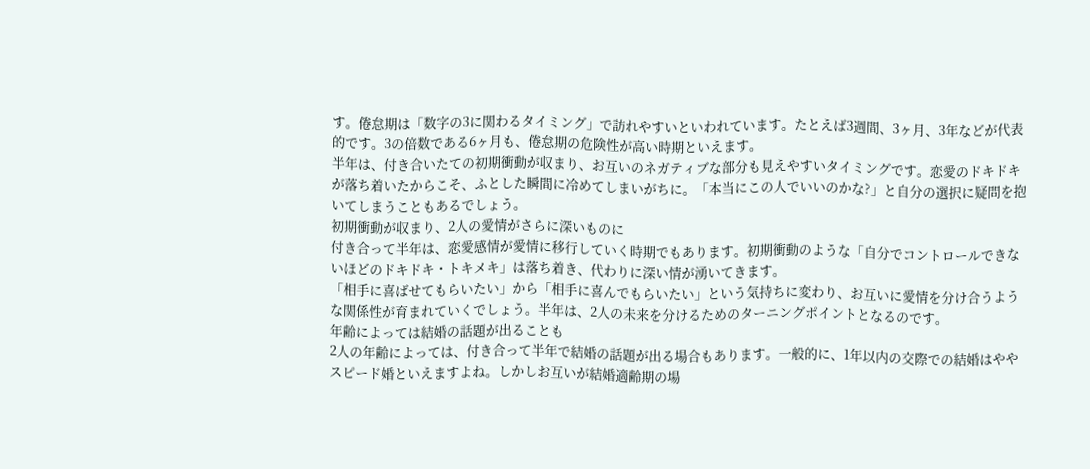す。倦怠期は「数字の3に関わるタイミング」で訪れやすいといわれています。たとえば3週間、3ヶ月、3年などが代表的です。3の倍数である6ヶ月も、倦怠期の危険性が高い時期といえます。
半年は、付き合いたての初期衝動が収まり、お互いのネガティブな部分も見えやすいタイミングです。恋愛のドキドキが落ち着いたからこそ、ふとした瞬間に冷めてしまいがちに。「本当にこの人でいいのかな?」と自分の選択に疑問を抱いてしまうこともあるでしょう。
初期衝動が収まり、2人の愛情がさらに深いものに
付き合って半年は、恋愛感情が愛情に移行していく時期でもあります。初期衝動のような「自分でコントロールできないほどのドキドキ・トキメキ」は落ち着き、代わりに深い情が湧いてきます。
「相手に喜ばせてもらいたい」から「相手に喜んでもらいたい」という気持ちに変わり、お互いに愛情を分け合うような関係性が育まれていくでしょう。半年は、2人の未来を分けるためのターニングポイントとなるのです。
年齢によっては結婚の話題が出ることも
2人の年齢によっては、付き合って半年で結婚の話題が出る場合もあります。一般的に、1年以内の交際での結婚はややスピード婚といえますよね。しかしお互いが結婚適齢期の場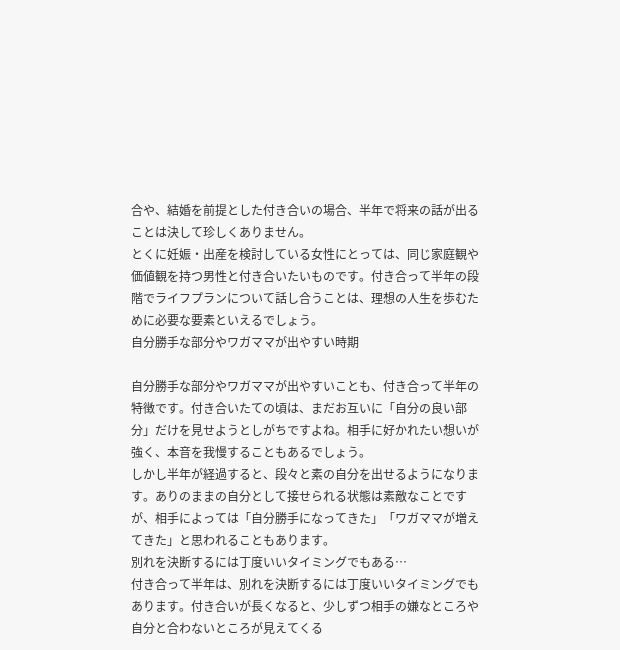合や、結婚を前提とした付き合いの場合、半年で将来の話が出ることは決して珍しくありません。
とくに妊娠・出産を検討している女性にとっては、同じ家庭観や価値観を持つ男性と付き合いたいものです。付き合って半年の段階でライフプランについて話し合うことは、理想の人生を歩むために必要な要素といえるでしょう。
自分勝手な部分やワガママが出やすい時期

自分勝手な部分やワガママが出やすいことも、付き合って半年の特徴です。付き合いたての頃は、まだお互いに「自分の良い部分」だけを見せようとしがちですよね。相手に好かれたい想いが強く、本音を我慢することもあるでしょう。
しかし半年が経過すると、段々と素の自分を出せるようになります。ありのままの自分として接せられる状態は素敵なことですが、相手によっては「自分勝手になってきた」「ワガママが増えてきた」と思われることもあります。
別れを決断するには丁度いいタイミングでもある…
付き合って半年は、別れを決断するには丁度いいタイミングでもあります。付き合いが長くなると、少しずつ相手の嫌なところや自分と合わないところが見えてくる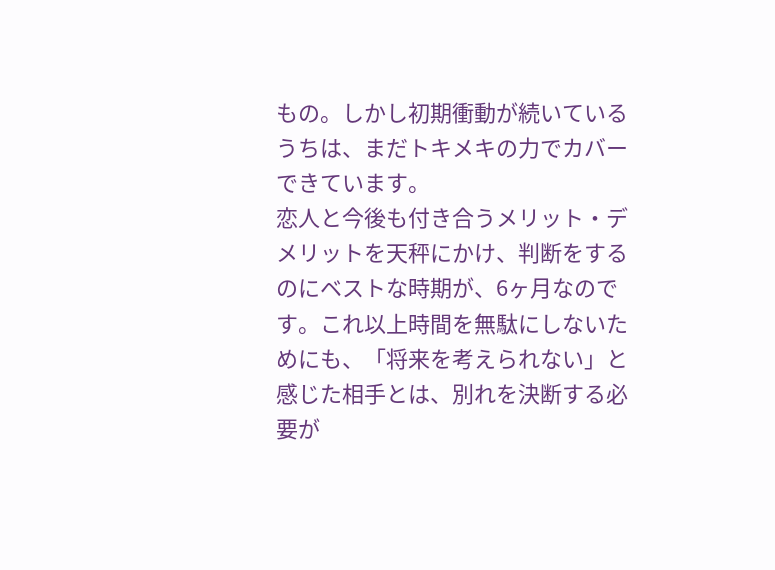もの。しかし初期衝動が続いているうちは、まだトキメキの力でカバーできています。
恋人と今後も付き合うメリット・デメリットを天秤にかけ、判断をするのにベストな時期が、6ヶ月なのです。これ以上時間を無駄にしないためにも、「将来を考えられない」と感じた相手とは、別れを決断する必要が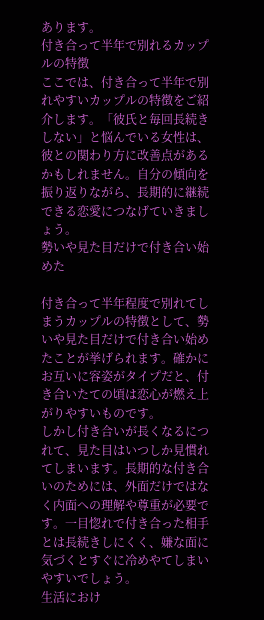あります。
付き合って半年で別れるカップルの特徴
ここでは、付き合って半年で別れやすいカップルの特徴をご紹介します。「彼氏と毎回長続きしない」と悩んでいる女性は、彼との関わり方に改善点があるかもしれません。自分の傾向を振り返りながら、長期的に継続できる恋愛につなげていきましょう。
勢いや見た目だけで付き合い始めた

付き合って半年程度で別れてしまうカップルの特徴として、勢いや見た目だけで付き合い始めたことが挙げられます。確かにお互いに容姿がタイプだと、付き合いたての頃は恋心が燃え上がりやすいものです。
しかし付き合いが長くなるにつれて、見た目はいつしか見慣れてしまいます。長期的な付き合いのためには、外面だけではなく内面への理解や尊重が必要です。一目惚れで付き合った相手とは長続きしにくく、嫌な面に気づくとすぐに冷めやてしまいやすいでしょう。
生活におけ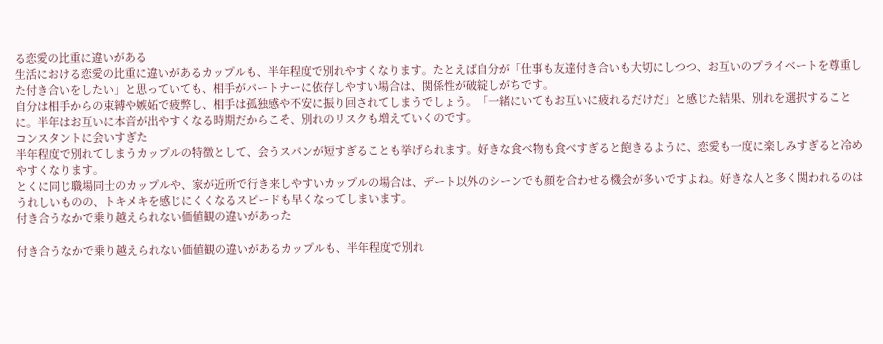る恋愛の比重に違いがある
生活における恋愛の比重に違いがあるカップルも、半年程度で別れやすくなります。たとえば自分が「仕事も友達付き合いも大切にしつつ、お互いのプライベートを尊重した付き合いをしたい」と思っていても、相手がパートナーに依存しやすい場合は、関係性が破綻しがちです。
自分は相手からの束縛や嫉妬で疲弊し、相手は孤独感や不安に振り回されてしまうでしょう。「一緒にいてもお互いに疲れるだけだ」と感じた結果、別れを選択することに。半年はお互いに本音が出やすくなる時期だからこそ、別れのリスクも増えていくのです。
コンスタントに会いすぎた
半年程度で別れてしまうカップルの特徴として、会うスパンが短すぎることも挙げられます。好きな食べ物も食べすぎると飽きるように、恋愛も一度に楽しみすぎると冷めやすくなります。
とくに同じ職場同士のカップルや、家が近所で行き来しやすいカップルの場合は、デート以外のシーンでも顔を合わせる機会が多いですよね。好きな人と多く関われるのはうれしいものの、トキメキを感じにくくなるスピードも早くなってしまいます。
付き合うなかで乗り越えられない価値観の違いがあった

付き合うなかで乗り越えられない価値観の違いがあるカップルも、半年程度で別れ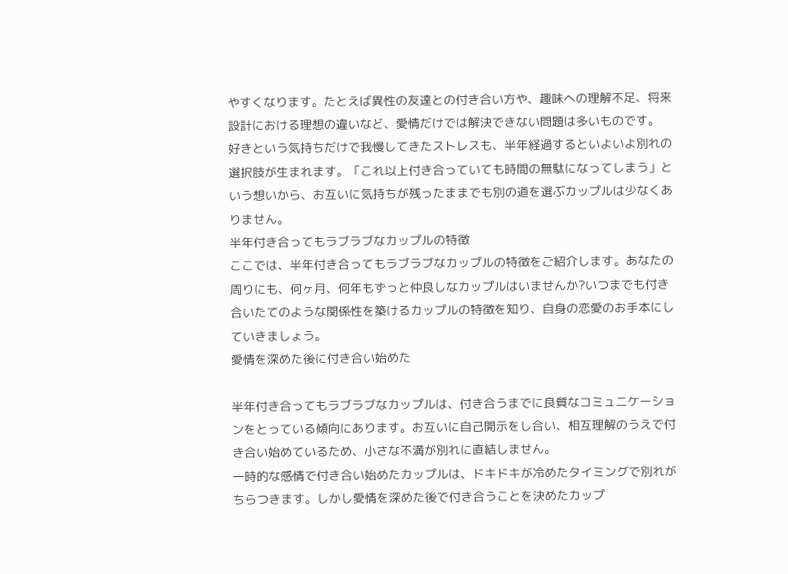やすくなります。たとえば異性の友達との付き合い方や、趣味への理解不足、将来設計における理想の違いなど、愛情だけでは解決できない問題は多いものです。
好きという気持ちだけで我慢してきたストレスも、半年経過するといよいよ別れの選択肢が生まれます。「これ以上付き合っていても時間の無駄になってしまう」という想いから、お互いに気持ちが残ったままでも別の道を選ぶカップルは少なくありません。
半年付き合ってもラブラブなカップルの特徴
ここでは、半年付き合ってもラブラブなカップルの特徴をご紹介します。あなたの周りにも、何ヶ月、何年もずっと仲良しなカップルはいませんか?いつまでも付き合いたてのような関係性を築けるカップルの特徴を知り、自身の恋愛のお手本にしていきましょう。
愛情を深めた後に付き合い始めた

半年付き合ってもラブラブなカップルは、付き合うまでに良質なコミュニケーションをとっている傾向にあります。お互いに自己開示をし合い、相互理解のうえで付き合い始めているため、小さな不満が別れに直結しません。
一時的な感情で付き合い始めたカップルは、ドキドキが冷めたタイミングで別れがちらつきます。しかし愛情を深めた後で付き合うことを決めたカップ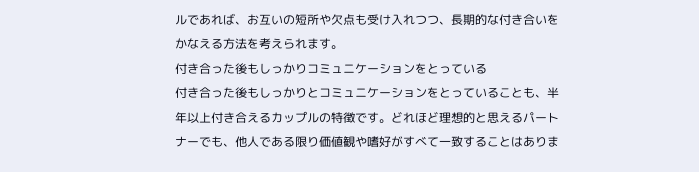ルであれば、お互いの短所や欠点も受け入れつつ、長期的な付き合いをかなえる方法を考えられます。
付き合った後もしっかりコミュニケーションをとっている
付き合った後もしっかりとコミュニケーションをとっていることも、半年以上付き合えるカップルの特徴です。どれほど理想的と思えるパートナーでも、他人である限り価値観や嗜好がすべて一致することはありま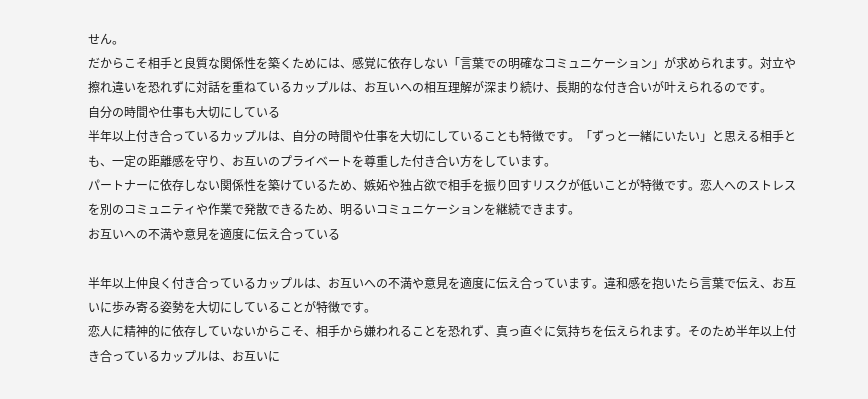せん。
だからこそ相手と良質な関係性を築くためには、感覚に依存しない「言葉での明確なコミュニケーション」が求められます。対立や擦れ違いを恐れずに対話を重ねているカップルは、お互いへの相互理解が深まり続け、長期的な付き合いが叶えられるのです。
自分の時間や仕事も大切にしている
半年以上付き合っているカップルは、自分の時間や仕事を大切にしていることも特徴です。「ずっと一緒にいたい」と思える相手とも、一定の距離感を守り、お互いのプライベートを尊重した付き合い方をしています。
パートナーに依存しない関係性を築けているため、嫉妬や独占欲で相手を振り回すリスクが低いことが特徴です。恋人へのストレスを別のコミュニティや作業で発散できるため、明るいコミュニケーションを継続できます。
お互いへの不満や意見を適度に伝え合っている

半年以上仲良く付き合っているカップルは、お互いへの不満や意見を適度に伝え合っています。違和感を抱いたら言葉で伝え、お互いに歩み寄る姿勢を大切にしていることが特徴です。
恋人に精神的に依存していないからこそ、相手から嫌われることを恐れず、真っ直ぐに気持ちを伝えられます。そのため半年以上付き合っているカップルは、お互いに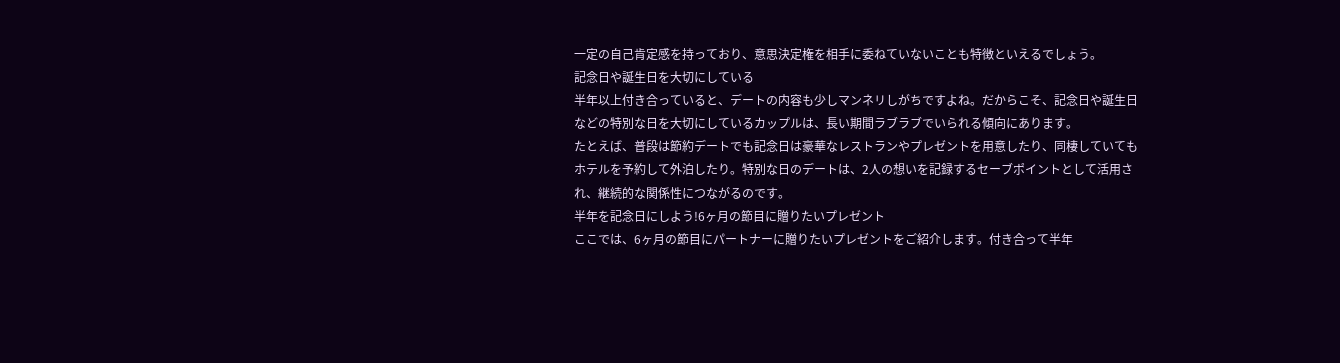一定の自己肯定感を持っており、意思決定権を相手に委ねていないことも特徴といえるでしょう。
記念日や誕生日を大切にしている
半年以上付き合っていると、デートの内容も少しマンネリしがちですよね。だからこそ、記念日や誕生日などの特別な日を大切にしているカップルは、長い期間ラブラブでいられる傾向にあります。
たとえば、普段は節約デートでも記念日は豪華なレストランやプレゼントを用意したり、同棲していてもホテルを予約して外泊したり。特別な日のデートは、2人の想いを記録するセーブポイントとして活用され、継続的な関係性につながるのです。
半年を記念日にしよう!6ヶ月の節目に贈りたいプレゼント
ここでは、6ヶ月の節目にパートナーに贈りたいプレゼントをご紹介します。付き合って半年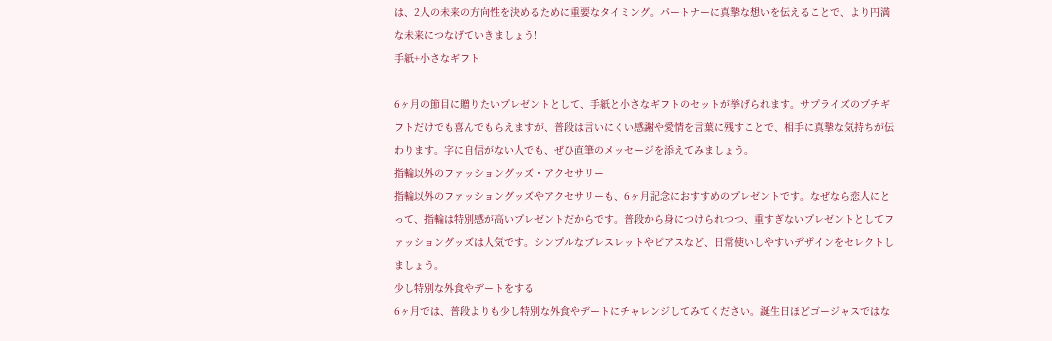は、2人の未来の方向性を決めるために重要なタイミング。パートナーに真摯な想いを伝えることで、より円満な未来につなげていきましょう!
手紙+小さなギフト

6ヶ月の節目に贈りたいプレゼントとして、手紙と小さなギフトのセットが挙げられます。サプライズのプチギフトだけでも喜んでもらえますが、普段は言いにくい感謝や愛情を言葉に残すことで、相手に真摯な気持ちが伝わります。字に自信がない人でも、ぜひ直筆のメッセージを添えてみましょう。
指輪以外のファッショングッズ・アクセサリー
指輪以外のファッショングッズやアクセサリーも、6ヶ月記念におすすめのプレゼントです。なぜなら恋人にとって、指輪は特別感が高いプレゼントだからです。普段から身につけられつつ、重すぎないプレゼントとしてファッショングッズは人気です。シンプルなブレスレットやピアスなど、日常使いしやすいデザインをセレクトしましょう。
少し特別な外食やデートをする
6ヶ月では、普段よりも少し特別な外食やデートにチャレンジしてみてください。誕生日ほどゴージャスではな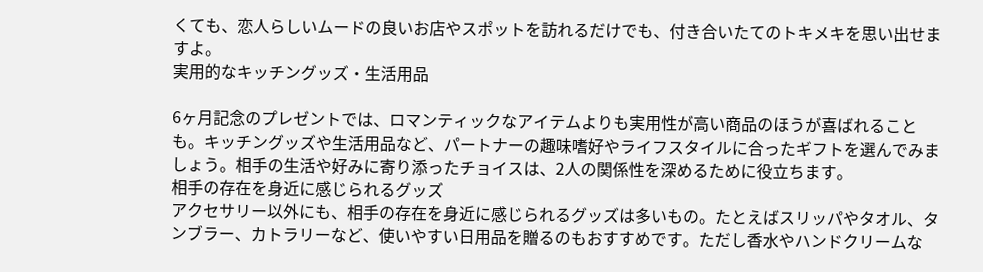くても、恋人らしいムードの良いお店やスポットを訪れるだけでも、付き合いたてのトキメキを思い出せますよ。
実用的なキッチングッズ・生活用品

6ヶ月記念のプレゼントでは、ロマンティックなアイテムよりも実用性が高い商品のほうが喜ばれることも。キッチングッズや生活用品など、パートナーの趣味嗜好やライフスタイルに合ったギフトを選んでみましょう。相手の生活や好みに寄り添ったチョイスは、2人の関係性を深めるために役立ちます。
相手の存在を身近に感じられるグッズ
アクセサリー以外にも、相手の存在を身近に感じられるグッズは多いもの。たとえばスリッパやタオル、タンブラー、カトラリーなど、使いやすい日用品を贈るのもおすすめです。ただし香水やハンドクリームな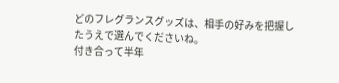どのフレグランスグッズは、相手の好みを把握したうえで選んでくださいね。
付き合って半年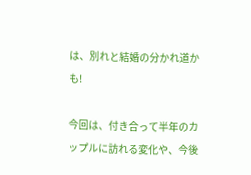は、別れと結婚の分かれ道かも!

今回は、付き合って半年のカップルに訪れる変化や、今後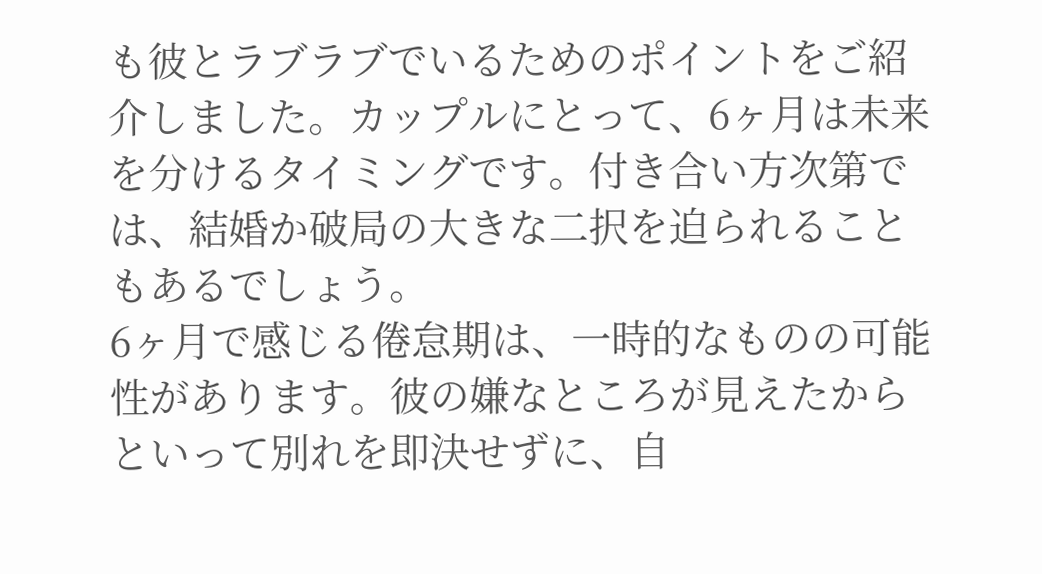も彼とラブラブでいるためのポイントをご紹介しました。カップルにとって、6ヶ月は未来を分けるタイミングです。付き合い方次第では、結婚か破局の大きな二択を迫られることもあるでしょう。
6ヶ月で感じる倦怠期は、一時的なものの可能性があります。彼の嫌なところが見えたからといって別れを即決せずに、自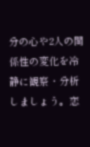分の心や2人の関係性の変化を冷静に観察・分析しましょう。恋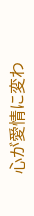心が愛情に変わ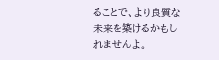ることで、より良質な未来を築けるかもしれませんよ。